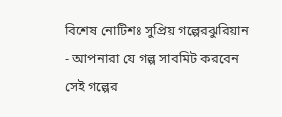বিশেষ নোটিশঃ সুপ্রিয় গল্পেরঝুরিয়ান - আপনারা যে গল্প সাবমিট করবেন সেই গল্পের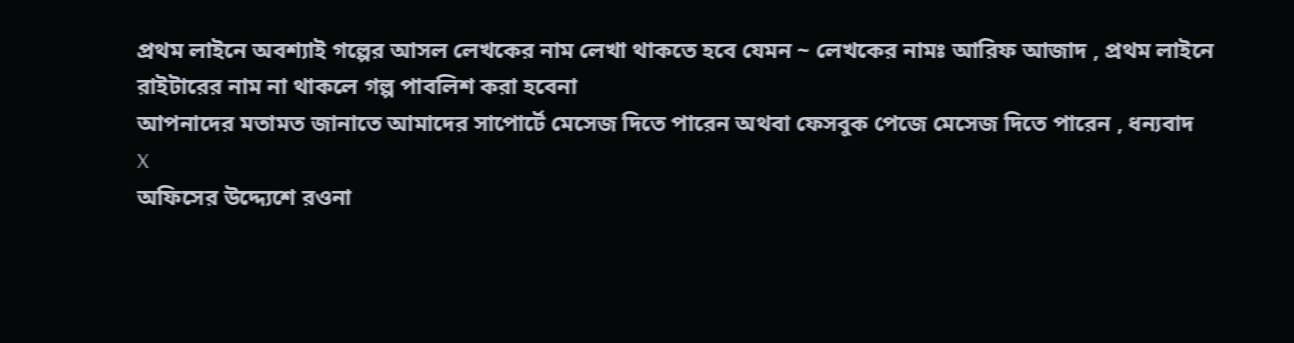প্রথম লাইনে অবশ্যাই গল্পের আসল লেখকের নাম লেখা থাকতে হবে যেমন ~ লেখকের নামঃ আরিফ আজাদ , প্রথম লাইনে রাইটারের নাম না থাকলে গল্প পাবলিশ করা হবেনা
আপনাদের মতামত জানাতে আমাদের সাপোর্টে মেসেজ দিতে পারেন অথবা ফেসবুক পেজে মেসেজ দিতে পারেন , ধন্যবাদ
X
অফিসের উদ্দ্যেশে রওনা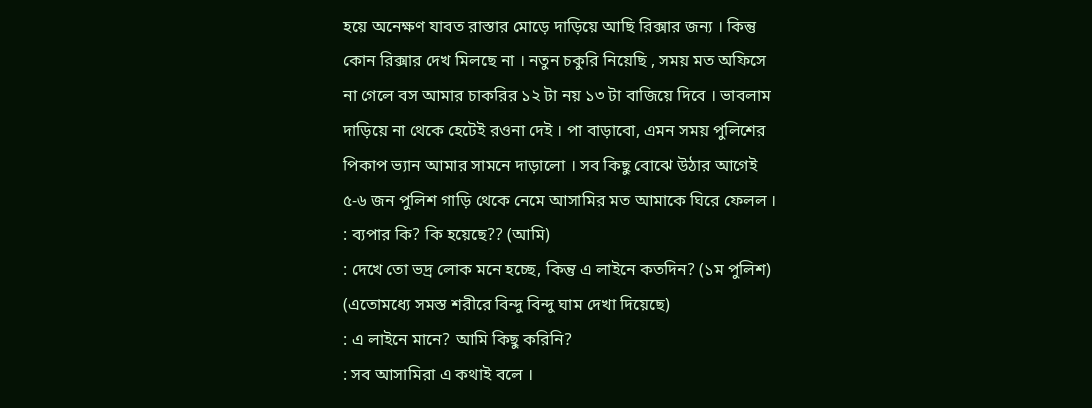হয়ে অনেক্ষণ যাবত রাস্তার মোড়ে দাড়িয়ে আছি রিক্সার জন্য । কিন্তু কোন রিক্সার দেখ মিলছে না । নতুন চকুরি নিয়েছি , সময় মত অফিসে না গেলে বস আমার চাকরির ১২ টা নয় ১৩ টা বাজিয়ে দিবে । ভাবলাম দাড়িয়ে না থেকে হেটেই রওনা দেই । পা বাড়াবো, এমন সময় পুলিশের পিকাপ ভ্যান আমার সামনে দাড়ালো । সব কিছু বোঝে উঠার আগেই ৫-৬ জন পুলিশ গাড়ি থেকে নেমে আসামির মত আমাকে ঘিরে ফেলল ।
: ব্যপার কি? কি হয়েছে?? (আমি)
: দেখে তো ভদ্র লোক মনে হচ্ছে, কিন্তু এ লাইনে কতদিন? (১ম পুলিশ)
(এতোমধ্যে সমস্ত শরীরে বিন্দু বিন্দু ঘাম দেখা দিয়েছে)
: এ লাইনে মানে? আমি কিছু করিনি?
: সব আসামিরা এ কথাই বলে ।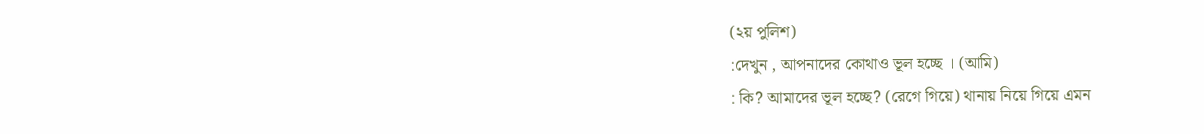(২য় পুলিশ)
:দেখুন , আপনাদের কোথাও ভূল হচ্ছে । (আমি)
: কি? আমাদের ভূল হচ্ছে? (রেগে গিয়ে) থানায় নিয়ে গিয়ে এমন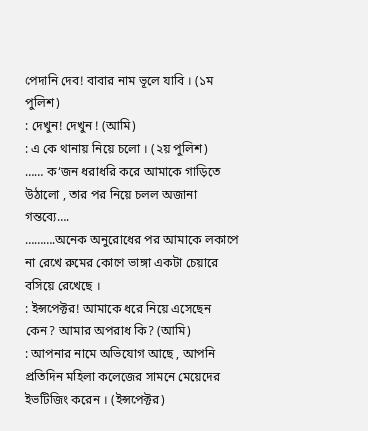পেদানি দেব! বাবার নাম ভূলে যাবি । (১ম পুলিশ)
: দেখুন! দেখুন ! (আমি)
: এ কে থানায় নিয়ে চলো । (২য় পুলিশ)
…… ক‘জন ধরাধরি করে আমাকে গাড়িতে উঠালো , তার পর নিয়ে চলল অজানা গন্তব্যে….
……….অনেক অনুরোধের পর আমাকে লকাপে না রেখে রুমের কোণে ভাঙ্গা একটা চেয়ারে বসিয়ে রেখেছে ।
: ইন্সপেক্টর! আমাকে ধরে নিয়ে এসেছেন কেন? আমার অপরাধ কি? (আমি)
: আপনার নামে অভিযোগ আছে , আপনি প্রতিদিন মহিলা কলেজের সামনে মেয়েদের ইভটিজিং করেন । (ইন্সপেক্টর)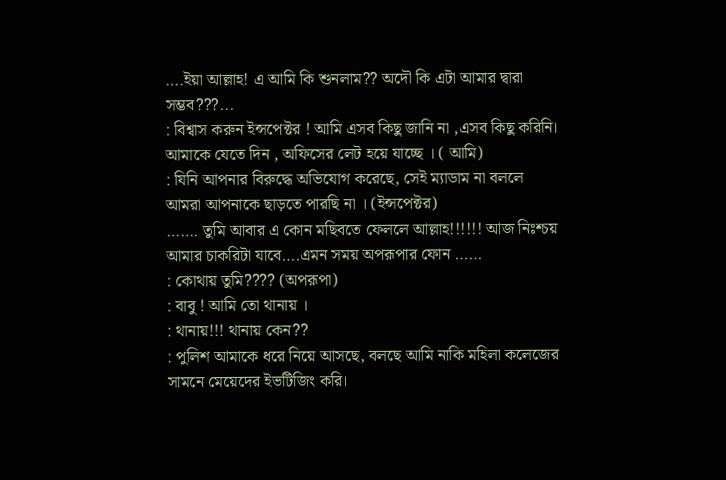….ইয়া আল্লাহ! এ আমি কি শুনলাম?? অদৌ কি এটা আমার দ্বারা সম্ভব???...
: বিশ্বাস করুন ইন্সপেক্টর ! আমি এসব কিছু জানি না ,এসব কিছু করিনি। আমাকে যেতে দিন , অফিসের লেট হয়ে যাচ্ছে । ( আমি)
: যিনি আপনার বিরুদ্ধে অভিযোগ করেছে, সেই ম্যাডাম না বললে আমরা আপনাকে ছাড়তে পারছি না । (ইন্সপেক্টর)
……. তুমি আবার এ কোন মছিবতে ফেললে আল্লাহ!!!!!! আজ নিঃশ্চয় আমার চাকরিটা যাবে….এমন সময় অপরূপার ফোন ……
: কোথায় তুমি???? (অপরূপা)
: বাবু ! আমি তো থানায় ।
: থানায়!!! থানায় কেন??
: পুলিশ আমাকে ধরে নিয়ে আসছে, বলছে আমি নাকি মহিলা কলেজের সামনে মেয়েদের ইভটিজিং করি।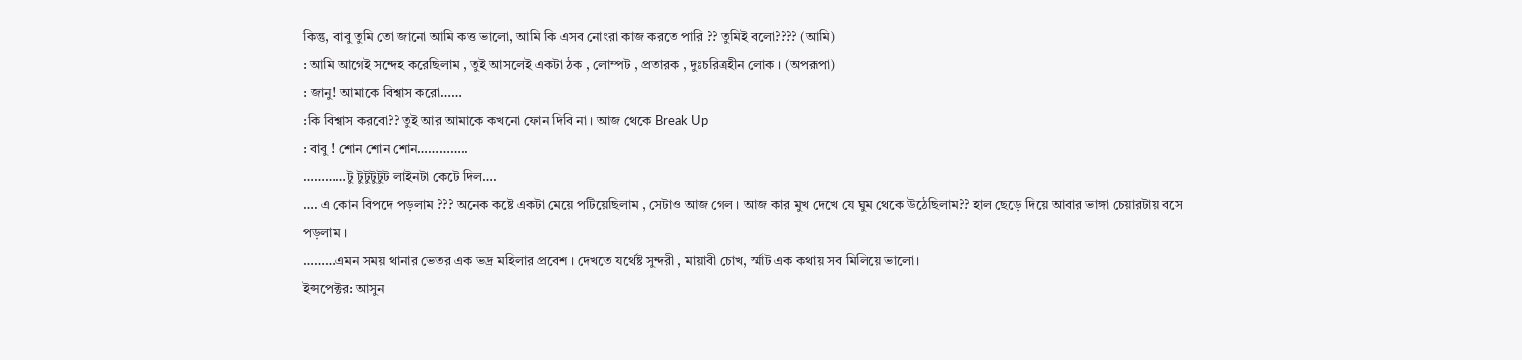কিন্তু, বাবু তুমি তো জানো আমি কত্ত ভালো, আমি কি এসব নোংরা কাজ করতে পারি ?? তুমিই বলো???? (আমি)
: আমি আগেই সন্দেহ করেছিলাম , তুই আসলেই একটা ঠক , লোম্পট , প্রতারক , দুঃচরিত্রহীন লোক । (অপরূপা)
: জানু! আমাকে বিশ্বাস করো……
:কি বিশ্বাস করবো?? তুই আর আমাকে কখনো ফোন দিবি না । আজ থেকে Break Up
: বাবু ! শোন শোন শোন…………..
…………টু টুটুটুটুট লাইনটা কেটে দিল….
…. এ কোন বিপদে পড়লাম ??? অনেক কষ্টে একটা মেয়ে পটিয়েছিলাম , সেটাও আজ গেল । আজ কার মুখ দেখে যে ঘুম থেকে উঠেছিলাম?? হাল ছেড়ে দিয়ে আবার ভাঙ্গা চেয়ারটায় বসে পড়লাম ।
………এমন সময় থানার ভেতর এক ভদ্র মহিলার প্রবেশ । দেখতে যর্থেষ্ট সুন্দরী , মায়াবী চোখ, র্স্মাট এক কথায় সব মিলিয়ে ভালো।
ইন্সপেক্টর: আসুন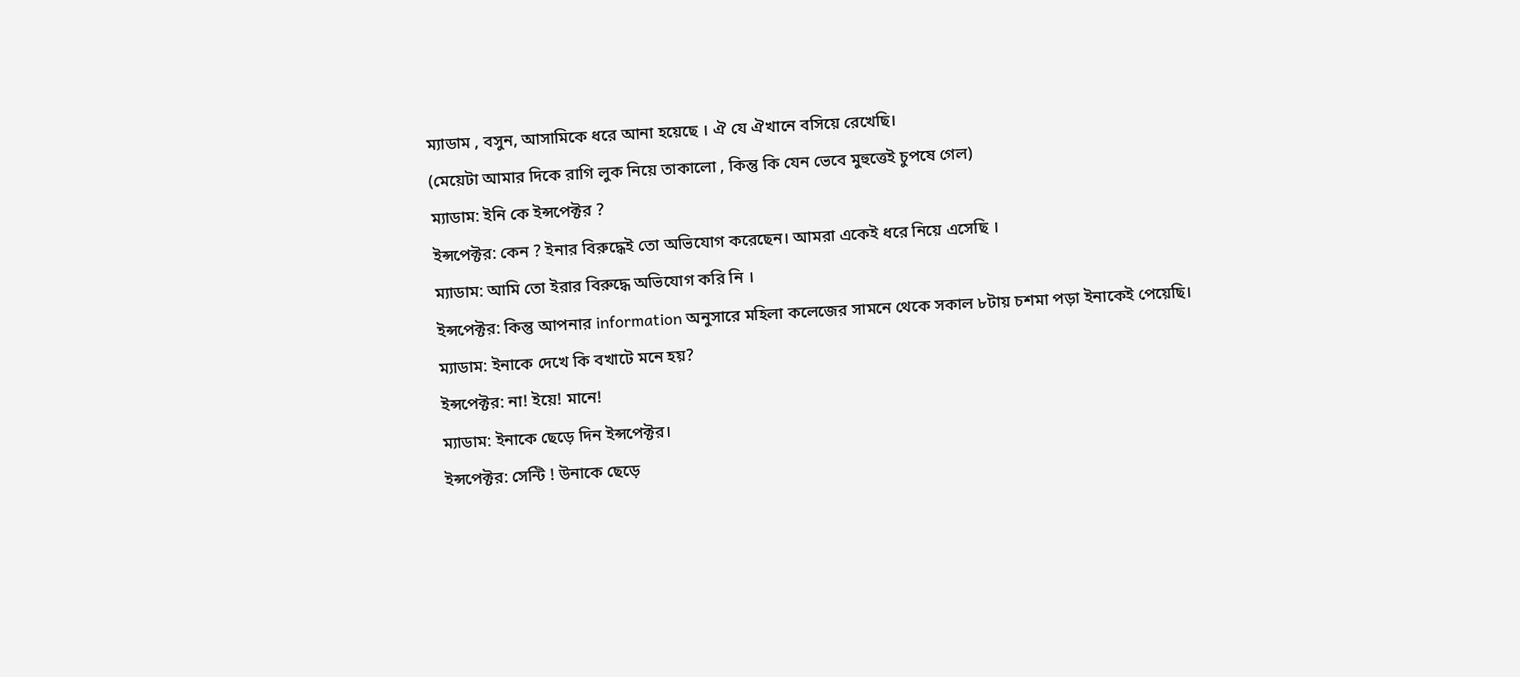ম্যাডাম , বসুন, আসামিকে ধরে আনা হয়েছে । ঐ যে ঐখানে বসিয়ে রেখেছি।
(মেয়েটা আমার দিকে রাগি লুক নিয়ে তাকালো , কিন্তু কি যেন ভেবে মুহুত্তেই চুপষে গেল)
ম্যাডাম: ইনি কে ইন্সপেক্টর ?
ইন্সপেক্টর: কেন ? ইনার বিরুদ্ধেই তো অভিযোগ করেছেন। আমরা একেই ধরে নিয়ে এসেছি ।
ম্যাডাম: আমি তো ইরার বিরুদ্ধে অভিযোগ করি নি ।
ইন্সপেক্টর: কিন্তু আপনার information অনুসারে মহিলা কলেজের সামনে থেকে সকাল ৮টায় চশমা পড়া ইনাকেই পেয়েছি।
ম্যাডাম: ইনাকে দেখে কি বখাটে মনে হয়?
ইন্সপেক্টর: না! ইয়ে! মানে!
ম্যাডাম: ইনাকে ছেড়ে দিন ইন্সপেক্টর।
ইন্সপেক্টর: সেন্টি ! উনাকে ছেড়ে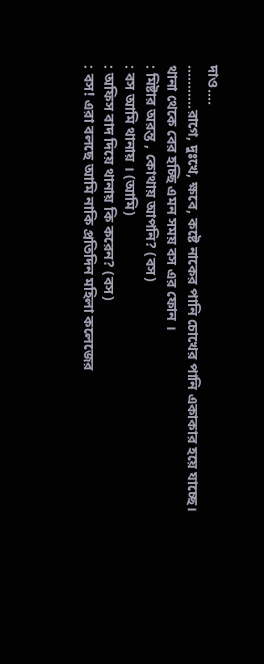দাও….
………..রাগে, দুঃখে, ক্ষবে, কষ্টে নাকের পানি চোখের পানি একাকার হয়ে যাচ্ছে। থানা থেকে বের হচ্ছি এমন সময় বস এর ফোন ।
: মিষ্টার অরন্ত , কোথায় আপনি? (বস)
: বস আমি থানায় । (আমি)
: অফিস বাদ দিয়ে থানায় কি করেন? (বস)
: বস! এরা বলছে আমি নাকি প্রতিদিন মহিলা কলেজের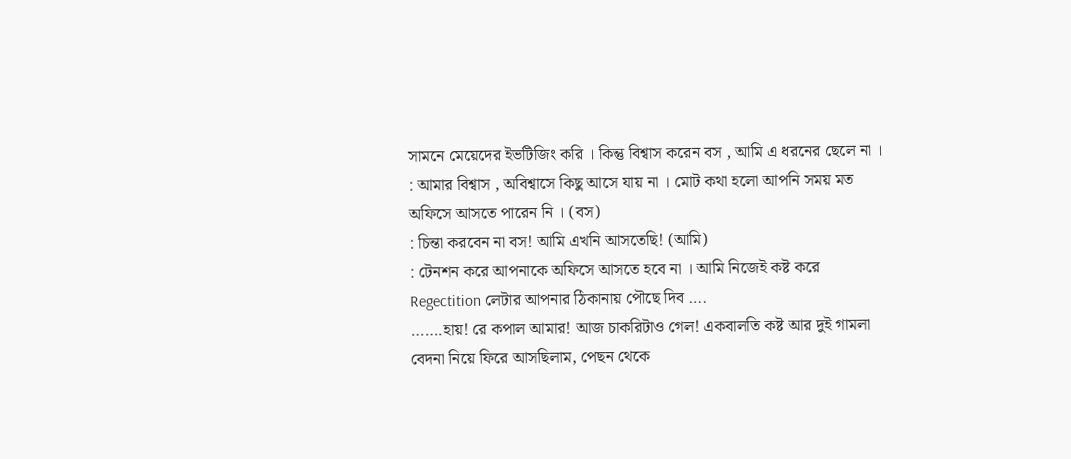সামনে মেয়েদের ইভটিজিং করি । কিন্তু বিশ্বাস করেন বস , আমি এ ধরনের ছেলে না ।
: আমার বিশ্বাস , অবিশ্বাসে কিছু আসে যায় না । মোট কথা হলো আপনি সময় মত অফিসে আসতে পারেন নি । (বস)
: চিন্তা করবেন না বস! আমি এখনি আসতেছি! (আমি)
: টেনশন করে আপনাকে অফিসে আসতে হবে না । আমি নিজেই কষ্ট করে Regectition লেটার আপনার ঠিকানায় পৌছে দিব ….
…….হায়! রে কপাল আমার! আজ চাকরিটাও গেল! একবালতি কষ্ট আর দুই গামলা বেদনা নিয়ে ফিরে আসছিলাম, পেছন থেকে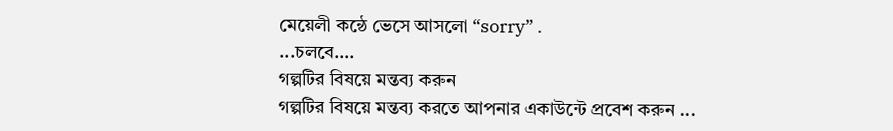মেয়েলী কন্ঠে ভেসে আসলো “sorry” .
...চলবে….
গল্পটির বিষয়ে মন্তব্য করুন
গল্পটির বিষয়ে মন্তব্য করতে আপনার একাউন্টে প্রবেশ করুন ...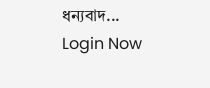ধন্যবাদ... Login Now